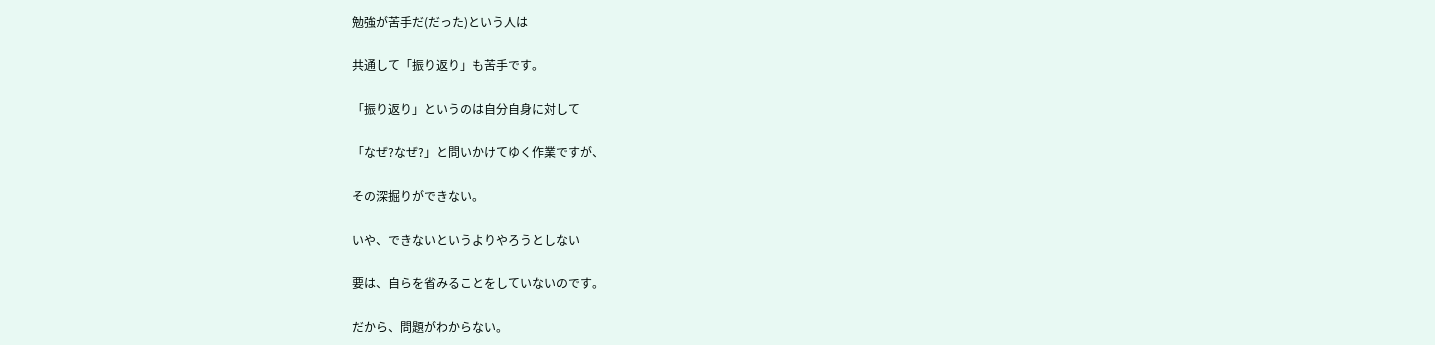勉強が苦手だ(だった)という人は

共通して「振り返り」も苦手です。

「振り返り」というのは自分自身に対して

「なぜ?なぜ?」と問いかけてゆく作業ですが、

その深掘りができない。

いや、できないというよりやろうとしない

要は、自らを省みることをしていないのです。

だから、問題がわからない。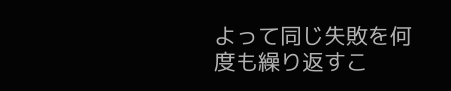よって同じ失敗を何度も繰り返すこ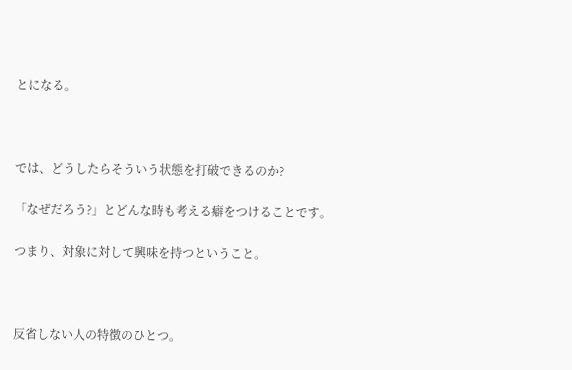とになる。



では、どうしたらそういう状態を打破できるのか?

「なぜだろう?」とどんな時も考える癖をつけることです。

つまり、対象に対して興味を持つということ。



反省しない人の特徴のひとつ。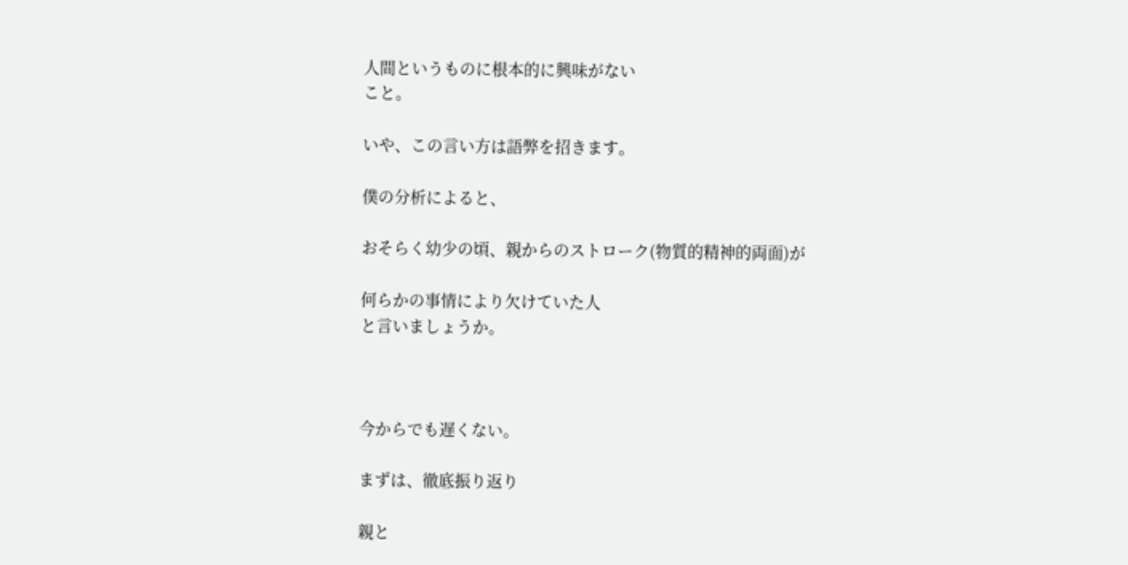人間というものに根本的に興味がない
こと。

いや、この言い方は語弊を招きます。

僕の分析によると、

おそらく幼少の頃、親からのストローク(物質的精神的両面)が

何らかの事情により欠けていた人
と言いましょうか。



今からでも遅くない。

まずは、徹底振り返り

親と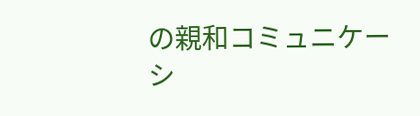の親和コミュニケーシ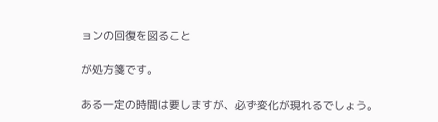ョンの回復を図ること

が処方箋です。

ある一定の時間は要しますが、必ず変化が現れるでしょう。